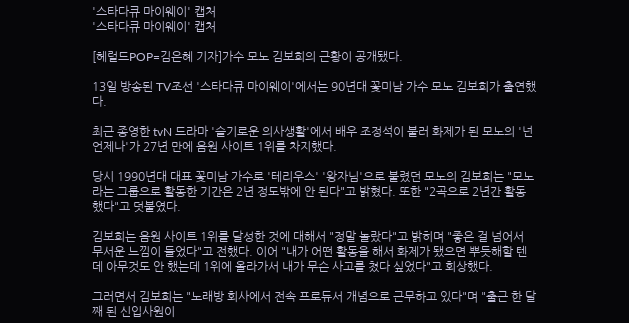'스타다큐 마이웨이' 캡처
'스타다큐 마이웨이' 캡처

[헤럴드POP=김은혜 기자]가수 모노 김보희의 근황이 공개됐다.

13일 방송된 TV조선 '스타다큐 마이웨이'에서는 90년대 꽃미남 가수 모노 김보희가 출연했다.

최근 종영한 tvN 드라마 '슬기로운 의사생활'에서 배우 조정석이 불러 화제가 된 모노의 '넌 언제나'가 27년 만에 음원 사이트 1위를 차지했다.

당시 1990년대 대표 꽃미남 가수로 '테리우스' '왕자님'으로 불렸던 모노의 김보희는 "모노라는 그룹으로 활동한 기간은 2년 정도밖에 안 된다"고 밝혔다. 또한 "2곡으로 2년간 활동했다"고 덧붙였다.

김보희는 음원 사이트 1위를 달성한 것에 대해서 "정말 놀랐다"고 밝히며 "좋은 걸 넘어서 무서운 느낌이 들었다"고 전했다. 이어 "내가 어떤 활동을 해서 화제가 됐으면 뿌듯해할 텐데 아무것도 안 했는데 1위에 올라가서 내가 무슨 사고를 쳤다 싶었다"고 회상했다.

그러면서 김보희는 "노래방 회사에서 전속 프로듀서 개념으로 근무하고 있다"며 "출근 한 달째 된 신입사원이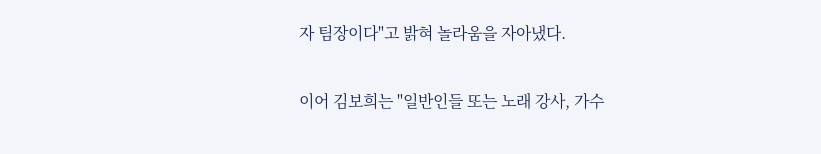자 팀장이다"고 밝혀 놀라움을 자아냈다.

이어 김보희는 "일반인들 또는 노래 강사, 가수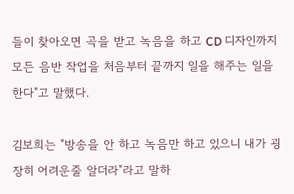들이 찾아오면 곡을 받고 녹음을 하고 CD 디자인까지 모든 음반 작업을 처음부터 끝까지 일을 해주는 일을 한다"고 말했다.

김보희는 "방송을 안 하고 녹음만 하고 있으니 내가 굉장히 어려운줄 알더라"라고 말하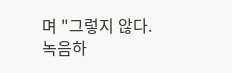며 "그렇지 않다. 녹음하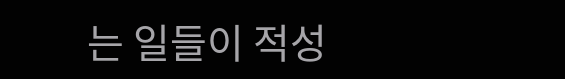는 일들이 적성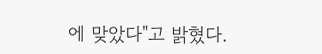에 맞았다"고 밝혔다.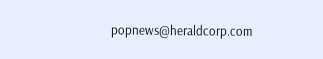popnews@heraldcorp.com